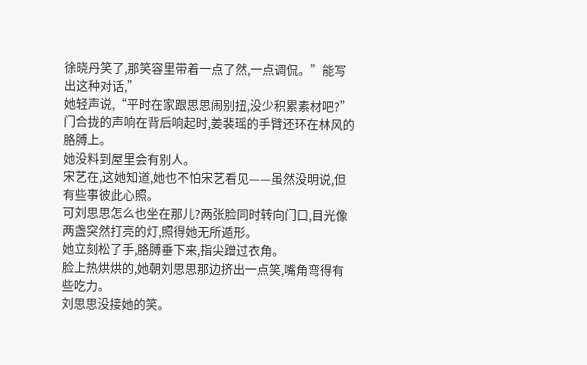徐晓丹笑了,那笑容里带着一点了然,一点调侃。”能写出这种对话,”
她轻声说,“平时在家跟思思闹别扭,没少积累素材吧?”
门合拢的声响在背后响起时,姜裴瑶的手臂还环在林风的胳膊上。
她没料到屋里会有别人。
宋艺在,这她知道,她也不怕宋艺看见——虽然没明说,但有些事彼此心照。
可刘思思怎么也坐在那儿?两张脸同时转向门口,目光像两盏突然打亮的灯,照得她无所遁形。
她立刻松了手,胳膊垂下来,指尖蹭过衣角。
脸上热烘烘的,她朝刘思思那边挤出一点笑,嘴角弯得有些吃力。
刘思思没接她的笑。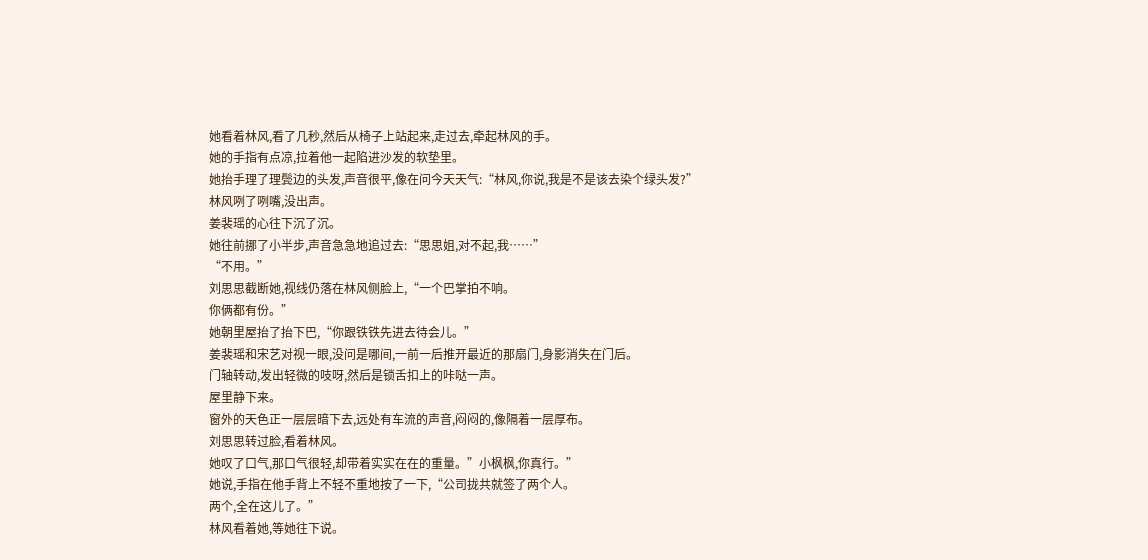她看着林风,看了几秒,然后从椅子上站起来,走过去,牵起林风的手。
她的手指有点凉,拉着他一起陷进沙发的软垫里。
她抬手理了理鬓边的头发,声音很平,像在问今天天气:“林风,你说,我是不是该去染个绿头发?”
林风咧了咧嘴,没出声。
姜裴瑶的心往下沉了沉。
她往前挪了小半步,声音急急地追过去:“思思姐,对不起,我……”
“不用。”
刘思思截断她,视线仍落在林风侧脸上,“一个巴掌拍不响。
你俩都有份。”
她朝里屋抬了抬下巴,“你跟铁铁先进去待会儿。”
姜裴瑶和宋艺对视一眼,没问是哪间,一前一后推开最近的那扇门,身影消失在门后。
门轴转动,发出轻微的吱呀,然后是锁舌扣上的咔哒一声。
屋里静下来。
窗外的天色正一层层暗下去,远处有车流的声音,闷闷的,像隔着一层厚布。
刘思思转过脸,看着林风。
她叹了口气,那口气很轻,却带着实实在在的重量。”小枫枫,你真行。”
她说,手指在他手背上不轻不重地按了一下,“公司拢共就签了两个人。
两个,全在这儿了。”
林风看着她,等她往下说。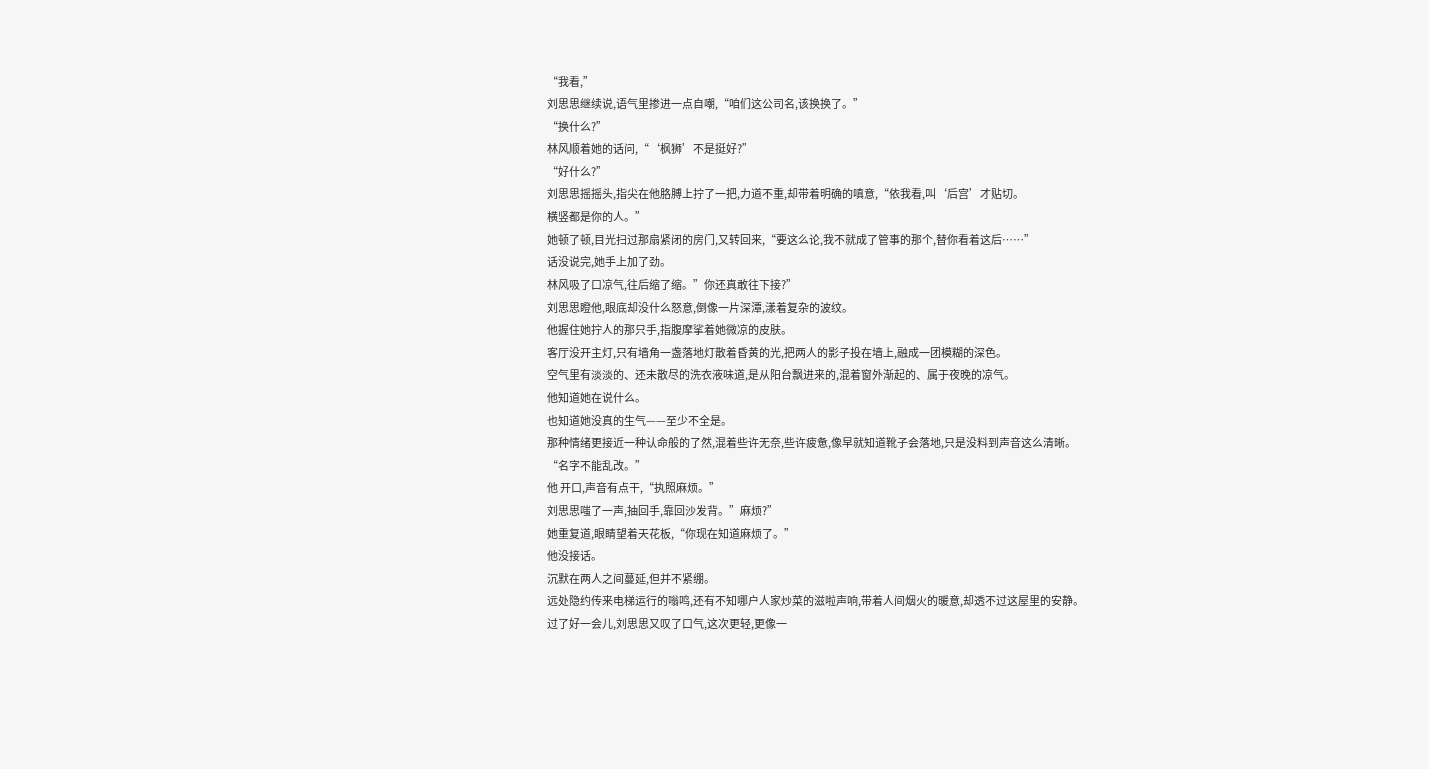“我看,”
刘思思继续说,语气里掺进一点自嘲,“咱们这公司名,该换换了。”
“换什么?”
林风顺着她的话问,“‘枫狮’不是挺好?”
“好什么?”
刘思思摇摇头,指尖在他胳膊上拧了一把,力道不重,却带着明确的嗔意,“依我看,叫‘后宫’才贴切。
横竖都是你的人。”
她顿了顿,目光扫过那扇紧闭的房门,又转回来,“要这么论,我不就成了管事的那个,替你看着这后……”
话没说完,她手上加了劲。
林风吸了口凉气,往后缩了缩。”你还真敢往下接?”
刘思思瞪他,眼底却没什么怒意,倒像一片深潭,漾着复杂的波纹。
他握住她拧人的那只手,指腹摩挲着她微凉的皮肤。
客厅没开主灯,只有墙角一盏落地灯散着昏黄的光,把两人的影子投在墙上,融成一团模糊的深色。
空气里有淡淡的、还未散尽的洗衣液味道,是从阳台飘进来的,混着窗外渐起的、属于夜晚的凉气。
他知道她在说什么。
也知道她没真的生气——至少不全是。
那种情绪更接近一种认命般的了然,混着些许无奈,些许疲惫,像早就知道靴子会落地,只是没料到声音这么清晰。
“名字不能乱改。”
他 开口,声音有点干,“执照麻烦。”
刘思思嗤了一声,抽回手,靠回沙发背。”麻烦?”
她重复道,眼睛望着天花板,“你现在知道麻烦了。”
他没接话。
沉默在两人之间蔓延,但并不紧绷。
远处隐约传来电梯运行的嗡鸣,还有不知哪户人家炒菜的滋啦声响,带着人间烟火的暖意,却透不过这屋里的安静。
过了好一会儿,刘思思又叹了口气,这次更轻,更像一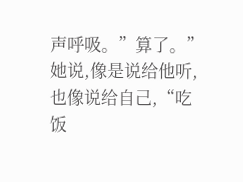声呼吸。”算了。”
她说,像是说给他听,也像说给自己,“吃饭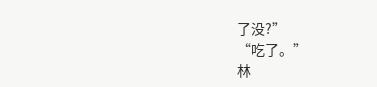了没?”
“吃了。”
林